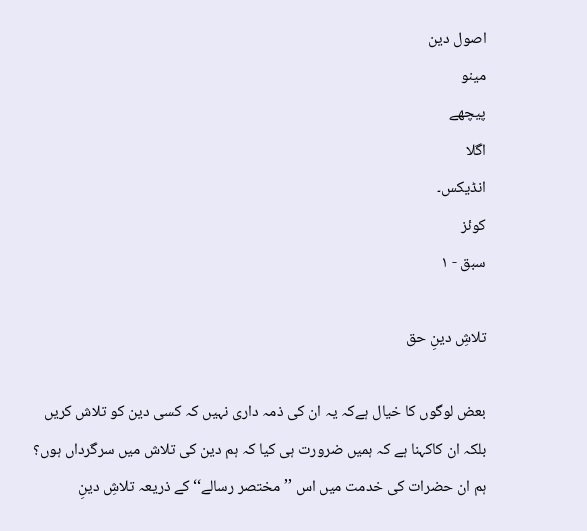اصول دین
مینو
پیچھے
اگلا
انڈیکس۔
کوئز
سبق - ١

تلاشِ دینِ حق

بعض لوگوں کا خیال ہےکہ یہ ان کی ذمہ داری نہیں کہ کسی دین کو تلاش کریں بلکہ ان کاکہنا ہے کہ ہمیں ضرورت ہی کیا کہ ہم دین کی تلاش میں سرگرداں ہوں؟
ہم ان حضرات کی خدمت میں اس ’’مختصر رسالے‘‘ کے ذریعہ تلاشِ دینِ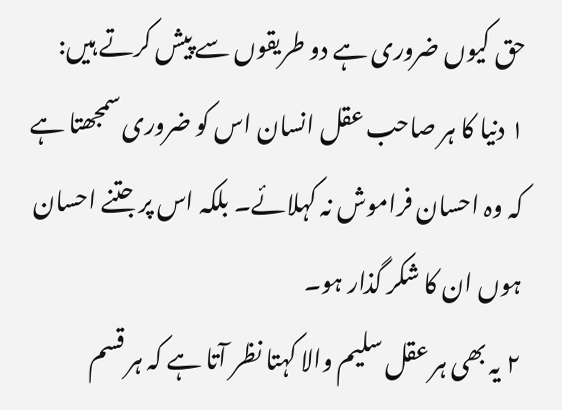حق کیوں ضروری ہے دو طریقوں سے پیش کرتے ہیں:
۱ دنیا کا ہر صاحب عقل انسان اس کو ضروری سمجھتا ہے کہ وہ احسان فراموش نہ کہلائے۔ بلکہ اس پر جتنے احسان ہوں ان کا شکر گذار ہو۔
۲ یہ بھی ہر عقل سلیم والا کہتا نظر آتا ہے کہ ہر قسم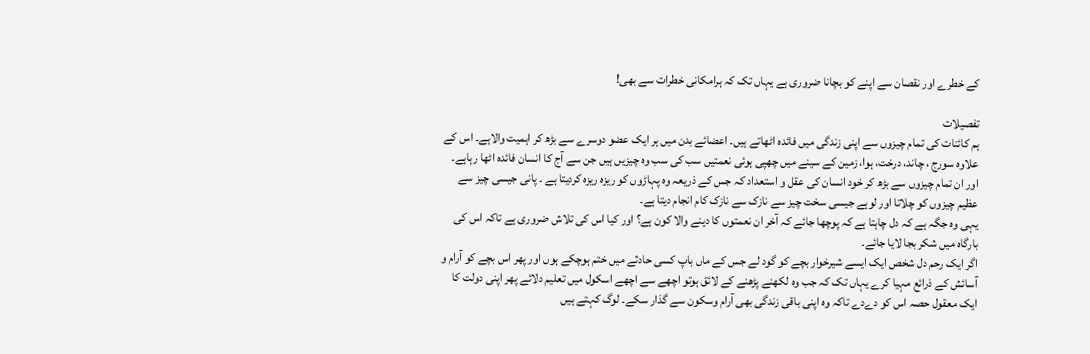کے خطرے اور نقصان سے اپنے کو بچانا ضروری ہے یہاں تک کہ ہرامکانی خطرات سے بھی!

تفصیلات
ہم کائنات کی تمام چیزوں سے اپنی زندگی میں فائدہ اٹھاتے ہیں۔ اعضائے بدن میں ہر ایک عضو دوسرے سے بڑھ کر اہمیت والاہے۔ اس کے علاوہ سورج ، چاند، درخت، ہوا، زمین کے سینے میں چھپی ہوئی نعمتیں سب کی سب وہ چیزیں ہیں جن سے آج کا انسان فائدہ اٹھا رہاہے۔
اور ان تمام چیزوں سے بڑھ کر خود انسان کی عقل و استعداد کہ جس کے ذریعہ وہ پہاڑوں کو ریزہ ریزہ کردیتا ہے ۔ پانی جیسی چیز سے عظیم چیزوں کو چلاتا اور لوہے جیسی سخت چیز سے نازک سے نازک کام انجام دیتا ہے۔
یہی وہ جگہ ہے کہ دل چاہتا ہے کہ پوچھا جائے کہ آخر ان نعمتوں کا دینے والا کون ہے؟ اور کیا اس کی تلاش ضروری ہے تاکہ اس کی بارگاہ میں شکر بجا لایا جائے۔
اگر ایک رحم دل شخص ایک ایسے شیرخوار بچے کو گود لے جس کے ماں باپ کسی حادثے میں ختم ہوچکے ہوں اور پھر اس بچے کو آرام و آسائش کے ذرائع مہیا کرے یہاں تک کہ جب وہ لکھنے پڑھنے کے لائق ہوتو اچھے سے اچھے اسکول میں تعلیم دلائے پھر اپنی دولت کا ایک معقول حصہ اس کو دےدے تاکہ وہ اپنی باقی زندگی بھی آرام وسکون سے گذار سکے۔ لوگ کہتے ہیں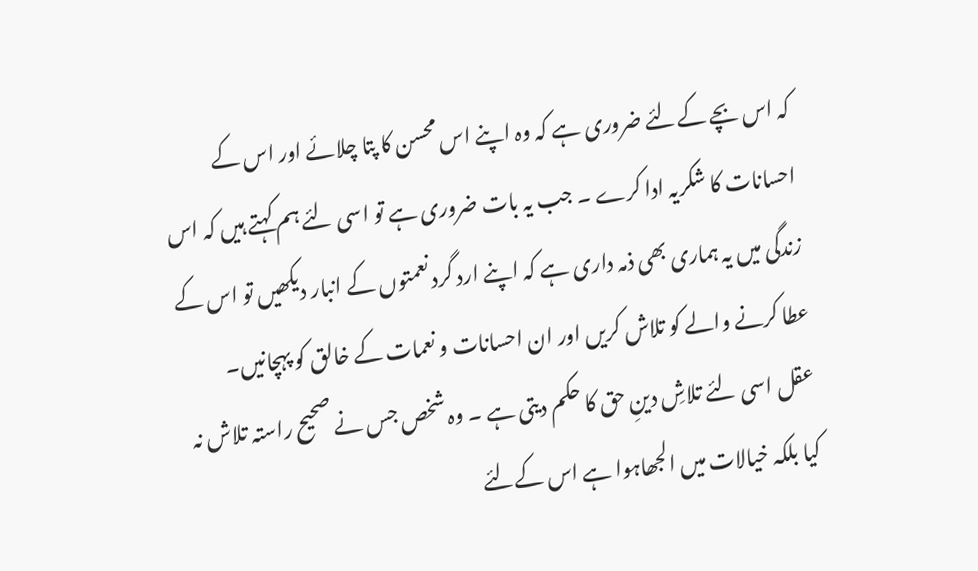کہ اس بچے کےلئے ضروری ہے کہ وہ اپنے اس محسن کا پتا چلائے اور اس کے احسانات کا شکریہ ادا کرے ۔ جب یہ بات ضروری ہے تو اسی لئے ہم کہتے ہیں کہ اس زندگی میں یہ ہماری بھی ذمہ داری ہے کہ اپنے ارد گرد نعمتوں کے انبار دیکھیں تو اس کے عطا کرنے والے کو تلاش کریں اور ان احسانات و نعمات کے خالق کو پہچانیں۔
عقل اسی لئے تلاشِ دینِ حق کا حکم دیتی ہے ۔ وہ شخص جس نے صحیح راستہ تلاش نہ کیا بلکہ خیالات میں الجھاہوا ہے اس کےلئے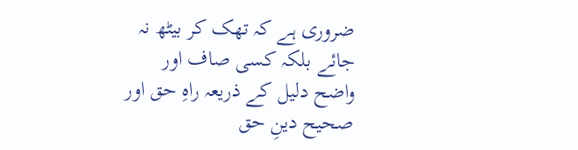ضروری ہے کہ تھک کر بیٹھ نہ جائے بلکہ کسی صاف اور واضح دلیل کے ذریعہ راہِ حق اور صحیح دینِ حق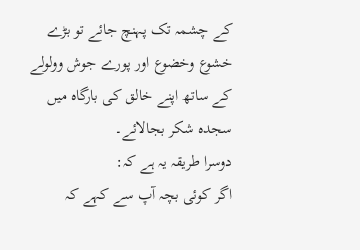کے چشمہ تک پہنچ جائے تو بڑے خشوع وخضوع اور پورے جوش وولولے کے ساتھ اپنے خالق کی بارگاہ میں سجدہ شکر بجالائے۔
دوسرا طریقہ یہ ہے کہ:
اگر کوئی بچہ آپ سے کہے کہ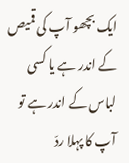ایک بچھو آپ کی قمیص کے اندر ہے یا کسی لباس کے اندر ہے تو آپ کا پہلا ردّ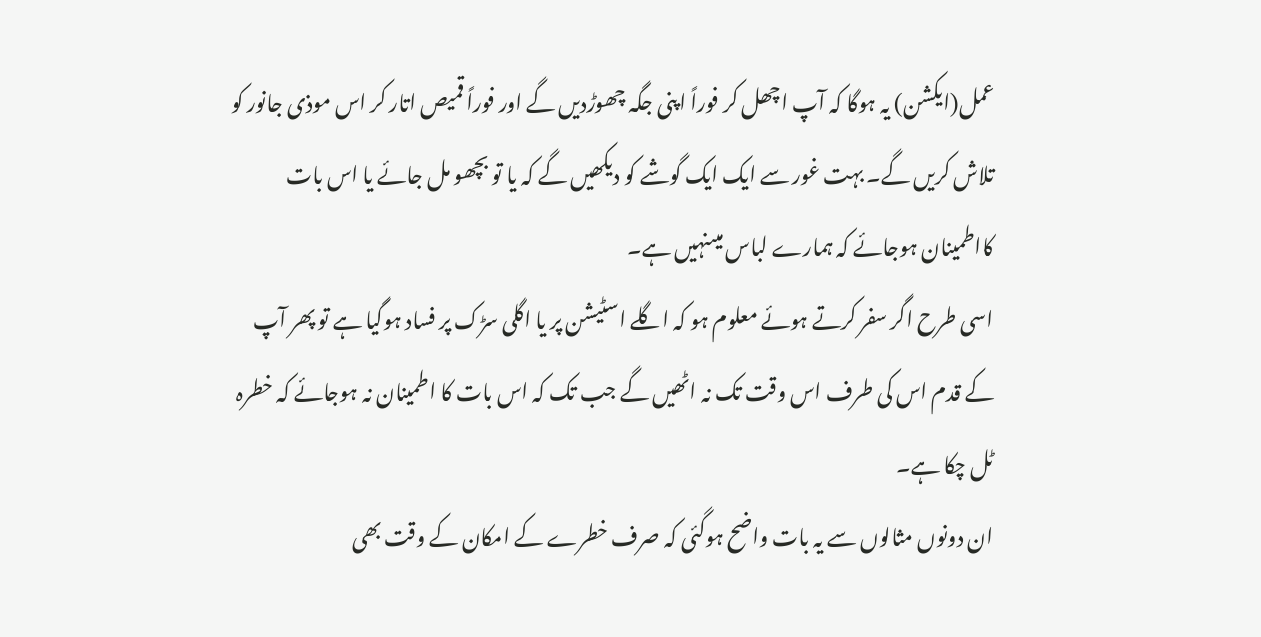عمل(ایکشن) یہ ہوگا کہ آپ اچھل کر فوراً اپنی جگہ چھوڑدیں گے اور فوراً قمیص اتار کر اس موذی جانور کو تلاش کریں گے۔ بہت غور سے ایک ایک گوشے کو دیکھیں گے کہ یا تو بچھو مل جائے یا اس بات کااطمینان ہوجائے کہ ہمارے لباس میںنہیں ہے۔
اسی طرح اگر سفر کرتے ہوئے معلوم ہو کہ اگلے اسٹیشن پر یا اگلی سڑک پر فساد ہوگیا ہے تو پھر آپ کے قدم اس کی طرف اس وقت تک نہ اٹھیں گے جب تک کہ اس بات کا اطمینان نہ ہوجائے کہ خطرہ ٹل چکا ہے۔
ان دونوں مثالوں سے یہ بات واضح ہوگئی کہ صرف خطرے کے امکان کے وقت بھی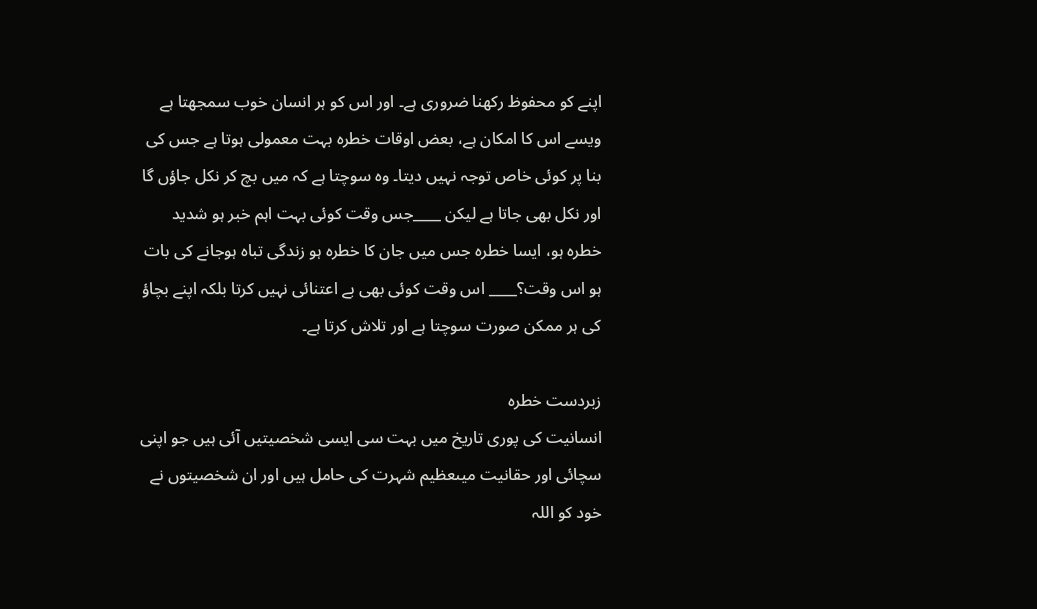اپنے کو محفوظ رکھنا ضروری ہے۔ اور اس کو ہر انسان خوب سمجھتا ہے ویسے اس کا امکان ہے، بعض اوقات خطرہ بہت معمولی ہوتا ہے جس کی بنا پر کوئی خاص توجہ نہیں دیتا۔ وہ سوچتا ہے کہ میں بچ کر نکل جاؤں گا اور نکل بھی جاتا ہے لیکن ____جس وقت کوئی بہت اہم خبر ہو شدید خطرہ ہو، ایسا خطرہ جس میں جان کا خطرہ ہو زندگی تباہ ہوجانے کی بات ہو اس وقت؟____ اس وقت کوئی بھی بے اعتنائی نہیں کرتا بلکہ اپنے بچاؤ کی ہر ممکن صورت سوچتا ہے اور تلاش کرتا ہے۔

زبردست خطرہ
انسانیت کی پوری تاریخ میں بہت سی ایسی شخصیتیں آئی ہیں جو اپنی سچائی اور حقانیت میںعظیم شہرت کی حامل ہیں اور ان شخصیتوں نے خود کو اللہ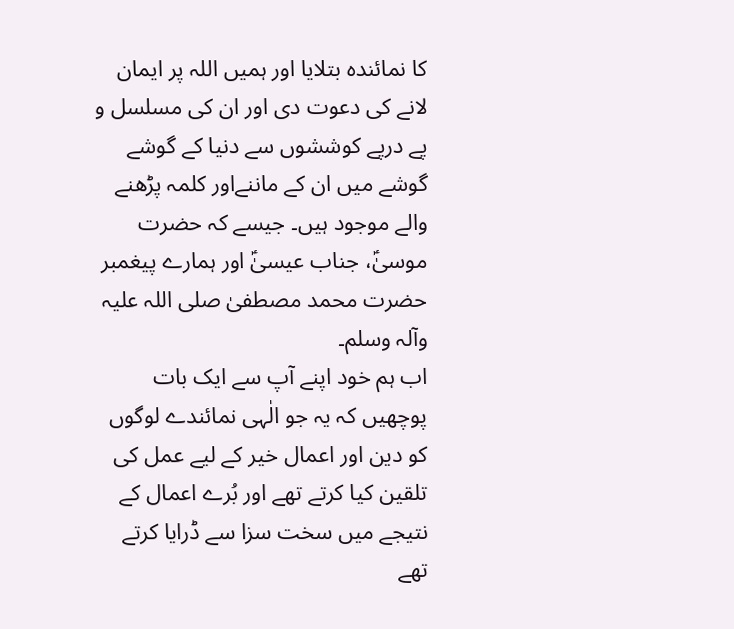کا نمائندہ بتلایا اور ہمیں اللہ پر ایمان لانے کی دعوت دی اور ان کی مسلسل و پے درپے کوششوں سے دنیا کے گوشے گوشے میں ان کے ماننےاور کلمہ پڑھنے والے موجود ہیں۔ جیسے کہ حضرت موسیٰؑ، جناب عیسیٰؑ اور ہمارے پیغمبر حضرت محمد مصطفیٰ صلی اللہ علیہ وآلہ وسلم۔
اب ہم خود اپنے آپ سے ایک بات پوچھیں کہ یہ جو الٰہی نمائندے لوگوں کو دین اور اعمال خیر کے لیے عمل کی تلقین کیا کرتے تھے اور بُرے اعمال کے نتیجے میں سخت سزا سے ڈرایا کرتے تھے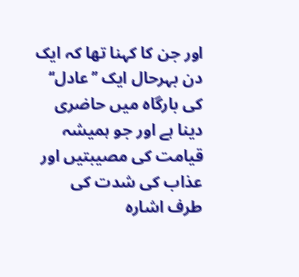اور جن کا کہنا تھا کہ ایک دن بہرحال ایک ’’عادل‘‘ کی بارگاہ میں حاضری دینا ہے اور جو ہمیشہ قیامت کی مصیبتیں اور عذاب کی شدت کی طرف اشارہ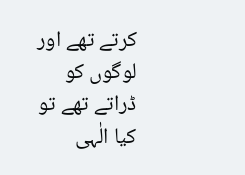کرتے تھے اور لوگوں کو ڈراتے تھے تو کیا الٰہی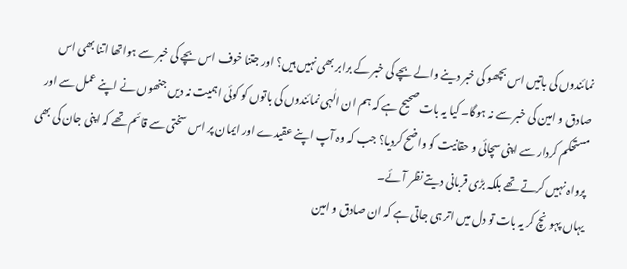نمائندوں کی باتیں اس بچھو کی خبر دینے والے بچے کی خبر کے برابر بھی نہیں ہیں؟ اور جتنا خوف اس بچے کی خبر سے ہواتھا اتنا بھی اس صادق و امین کی خبر سے نہ ہوگا۔ کیا یہ بات صحیح ہے کہ ہم ان الٰہی نمائندوں کی باتوں کو کوئی اہمیت نہ دیں جنھوں نے اپنے عمل سے اور مستحکم کردار سے اپنی سچائی و حقانیت کو واضح کردیا؟ جب کہ وہ آپ اپنے عقیدے اور ایمان پر اس سختی سے قائم تھے کہ اپنی جان کی بھی پرواہ نہیں کرتے تھے بلکہ بڑی قربانی دیتے نظر آئے۔
یہاں پہونچ کر یہ بات تو دل میں اتر ہی جاتی ہے کہ ان صادق و امین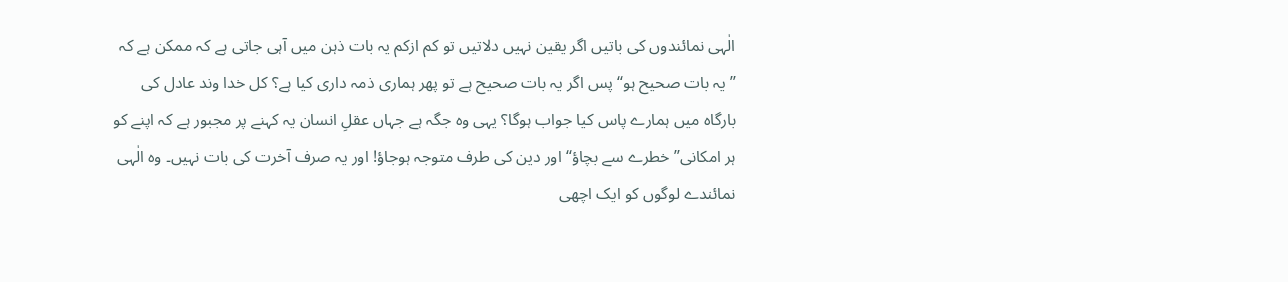الٰہی نمائندوں کی باتیں اگر یقین نہیں دلاتیں تو کم ازکم یہ بات ذہن میں آہی جاتی ہے کہ ممکن ہے کہ ’’یہ بات صحیح ہو‘‘ پس اگر یہ بات صحیح ہے تو پھر ہماری ذمہ داری کیا ہے؟ کل خدا وند عادل کی بارگاہ میں ہمارے پاس کیا جواب ہوگا؟ یہی وہ جگہ ہے جہاں عقلِ انسان یہ کہنے پر مجبور ہے کہ اپنے کو ہر امکانی’’خطرے سے بچاؤ‘‘ اور دین کی طرف متوجہ ہوجاؤ! اور یہ صرف آخرت کی بات نہیں۔ وہ الٰہی نمائندے لوگوں کو ایک اچھی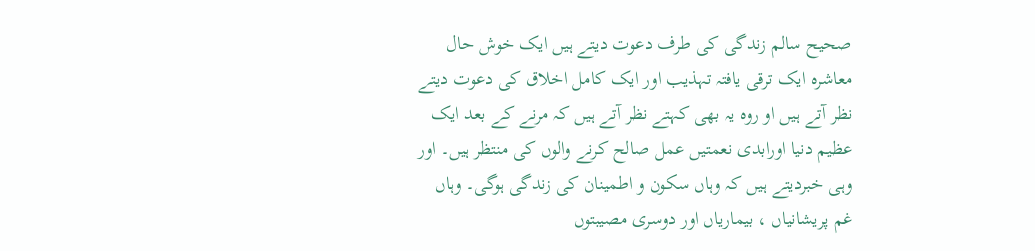صحیح سالم زندگی کی طرف دعوت دیتے ہیں ایک خوش حال معاشرہ ایک ترقی یافتہ تہذیب اور ایک کامل اخلاق کی دعوت دیتے نظر آتے ہیں او روہ یہ بھی کہتے نظر آتے ہیں کہ مرنے کے بعد ایک عظیم دنیا اورابدی نعمتیں عمل صالح کرنے والوں کی منتظر ہیں۔ اور وہی خبردیتے ہیں کہ وہاں سکون و اطمینان کی زندگی ہوگی۔ وہاں غم پریشانیاں ، بیماریاں اور دوسری مصیبتوں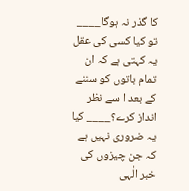کا گذر نہ ہوگا____ تو کیا کسی کی عقل یہ کہتی ہے کہ ان تمام باتوں کو سننے کے بعد ا سے نظر انداز کرے؟____ کیا یہ ضروری نہیں ہے کہ جن چیزوں کی خبر الٰہی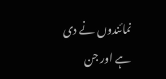نمائندوں نے دی ہے اور جن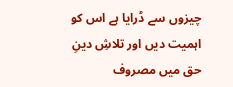چیزوں سے ڈرایا ہے اس کو اہمیت دیں اور تلاشِ دینِ حق میں مصروف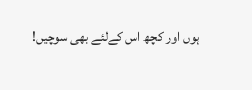ہوں اور کچھ اس کےلئے بھی سوچیں!